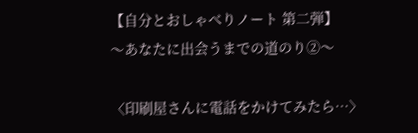【自分とおしゃべりノート 第二弾】
〜あなたに出会うまでの道のり②〜

〈印刷屋さんに電話をかけてみたら…〉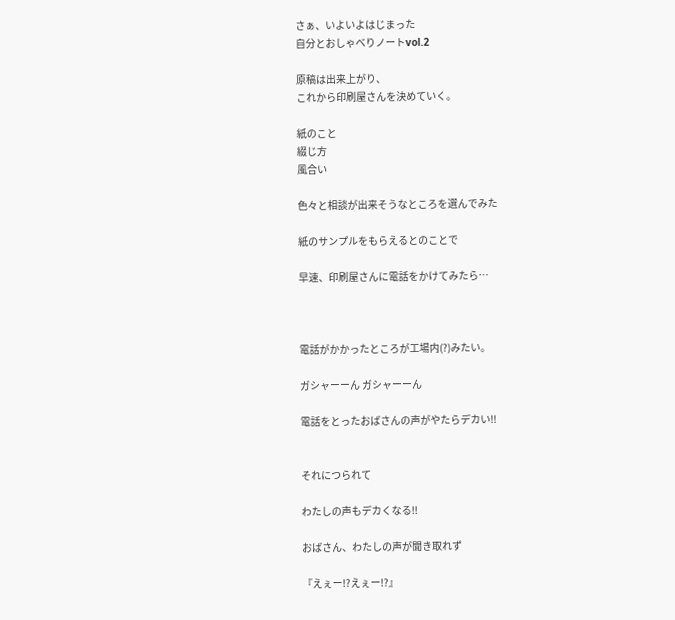さぁ、いよいよはじまった
自分とおしゃべりノートvol.2

原稿は出来上がり、
これから印刷屋さんを決めていく。

紙のこと
綴じ方
風合い

色々と相談が出来そうなところを選んでみた

紙のサンプルをもらえるとのことで

早速、印刷屋さんに電話をかけてみたら…



電話がかかったところが工場内(?)みたい。

ガシャーーん ガシャーーん

電話をとったおばさんの声がやたらデカい!!


それにつられて

わたしの声もデカくなる!!

おばさん、わたしの声が聞き取れず

『えぇー!?えぇー!?』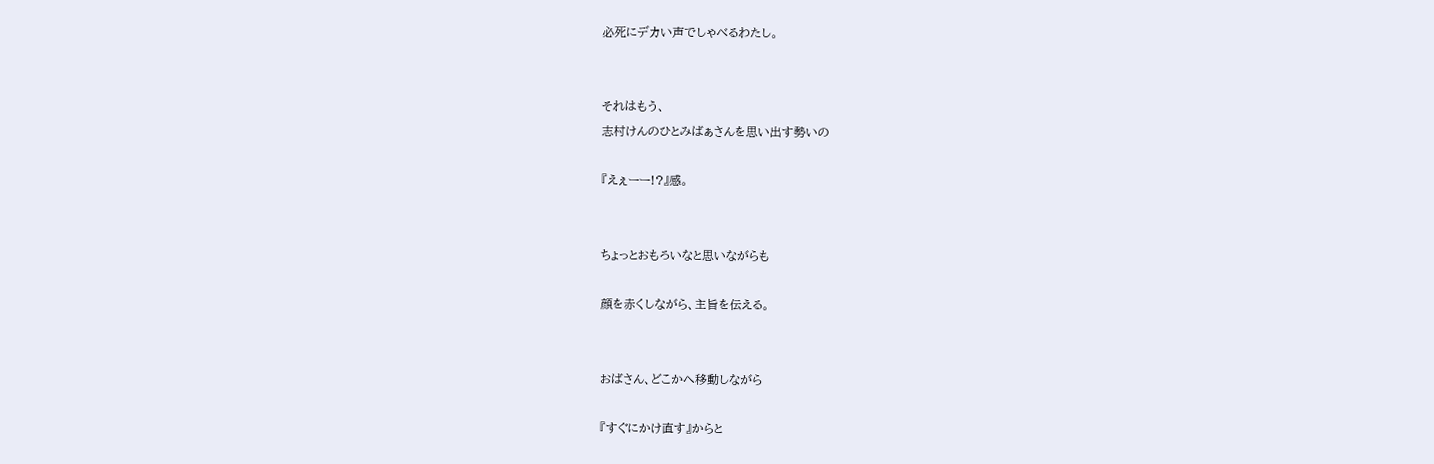必死にデカい声でしゃべるわたし。


それはもう、
志村けんのひとみばぁさんを思い出す勢いの

『えぇーー!?』感。


ちょっとおもろいなと思いながらも

顔を赤くしながら、主旨を伝える。


おばさん、どこかへ移動しながら

『すぐにかけ直す』からと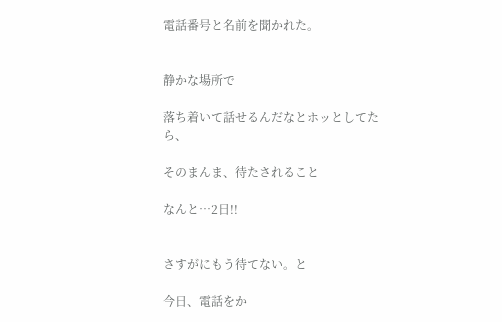電話番号と名前を聞かれた。


静かな場所で

落ち着いて話せるんだなとホッとしてたら、

そのまんま、待たされること

なんと…2日!!


さすがにもう待てない。と

今日、電話をか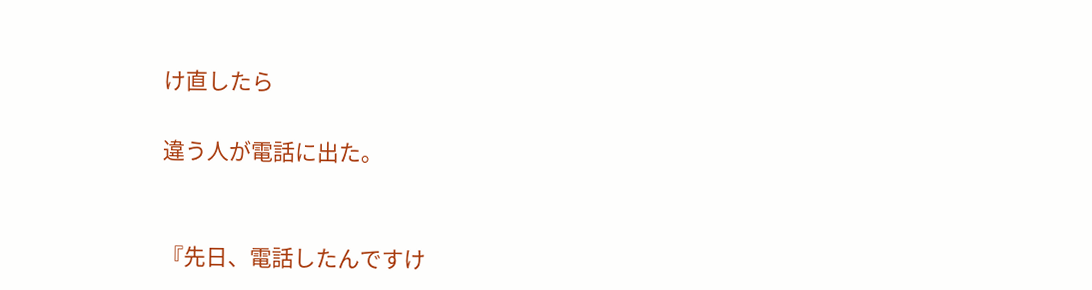け直したら

違う人が電話に出た。


『先日、電話したんですけ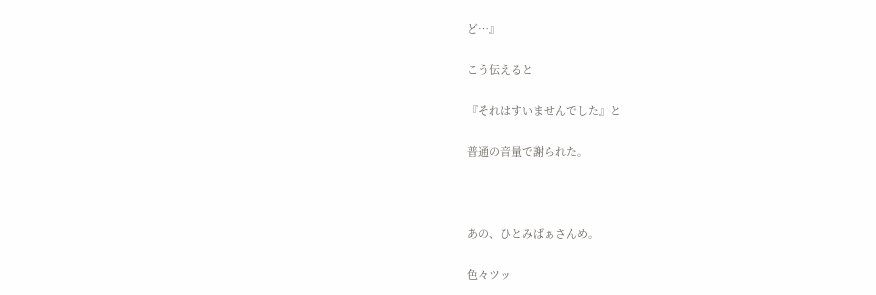ど…』

こう伝えると

『それはすいませんでした』と

普通の音量で謝られた。



あの、ひとみばぁさんめ。

色々ツッ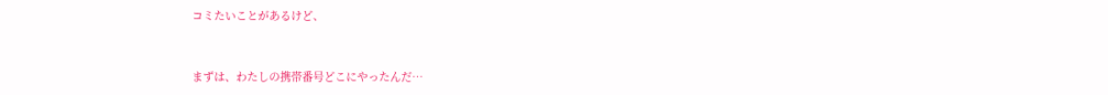コミたいことがあるけど、


まずは、わたしの携帯番号どこにやったんだ…